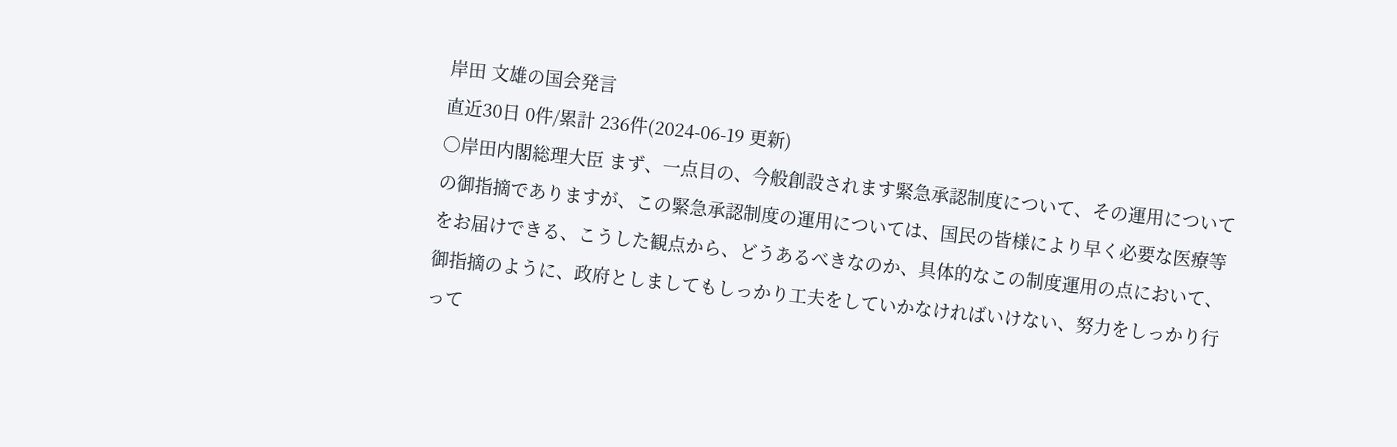岸田 文雄の国会発言
直近30日 0件/累計 236件(2024-06-19 更新)
○岸田内閣総理大臣 まず、一点目の、今般創設されます緊急承認制度について、その運用についての御指摘でありますが、この緊急承認制度の運用については、国民の皆様により早く必要な医療等をお届けできる、こうした観点から、どうあるべきなのか、具体的なこの制度運用の点において、御指摘のように、政府としましてもしっかり工夫をしていかなければいけない、努力をしっかり行って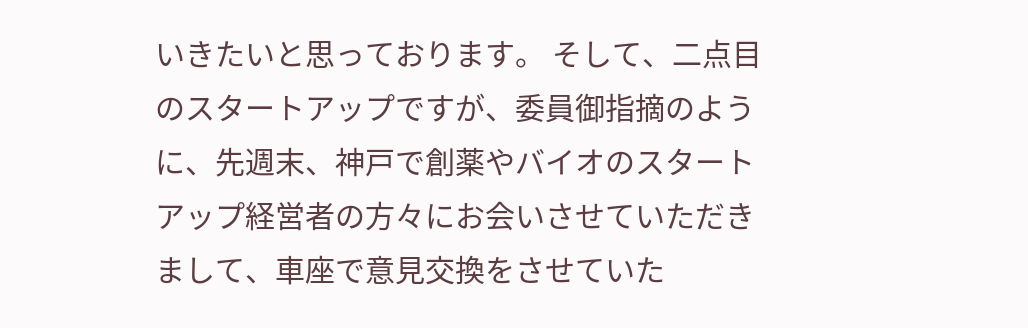いきたいと思っております。 そして、二点目のスタートアップですが、委員御指摘のように、先週末、神戸で創薬やバイオのスタートアップ経営者の方々にお会いさせていただきまして、車座で意見交換をさせていた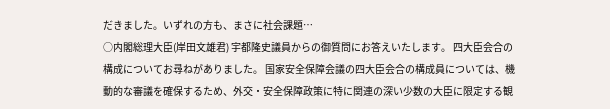だきました。いずれの方も、まさに社会課題…
○内閣総理大臣(岸田文雄君) 宇都隆史議員からの御質問にお答えいたします。 四大臣会合の構成についてお尋ねがありました。 国家安全保障会議の四大臣会合の構成員については、機動的な審議を確保するため、外交・安全保障政策に特に関連の深い少数の大臣に限定する観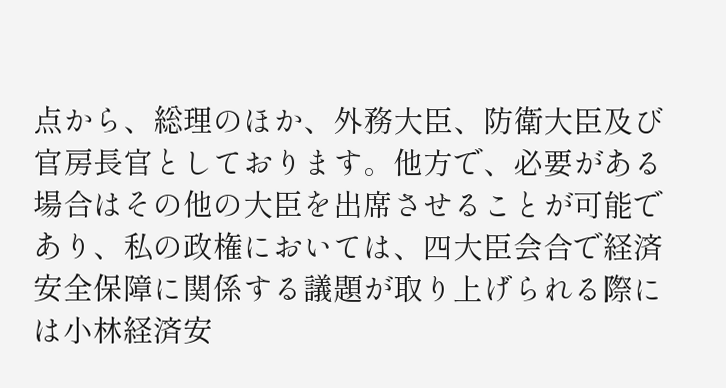点から、総理のほか、外務大臣、防衛大臣及び官房長官としております。他方で、必要がある場合はその他の大臣を出席させることが可能であり、私の政権においては、四大臣会合で経済安全保障に関係する議題が取り上げられる際には小林経済安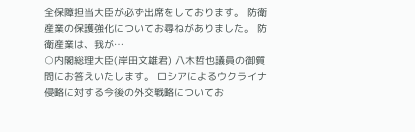全保障担当大臣が必ず出席をしております。 防衛産業の保護強化についてお尋ねがありました。 防衛産業は、我が…
○内閣総理大臣(岸田文雄君) 八木哲也議員の御質問にお答えいたします。 ロシアによるウクライナ侵略に対する今後の外交戦略についてお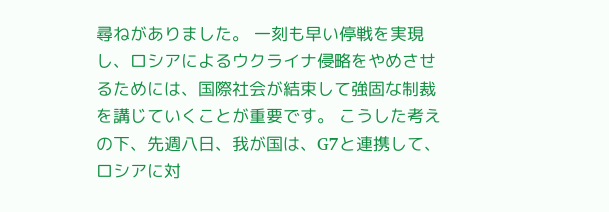尋ねがありました。 一刻も早い停戦を実現し、ロシアによるウクライナ侵略をやめさせるためには、国際社会が結束して強固な制裁を講じていくことが重要です。 こうした考えの下、先週八日、我が国は、G7と連携して、ロシアに対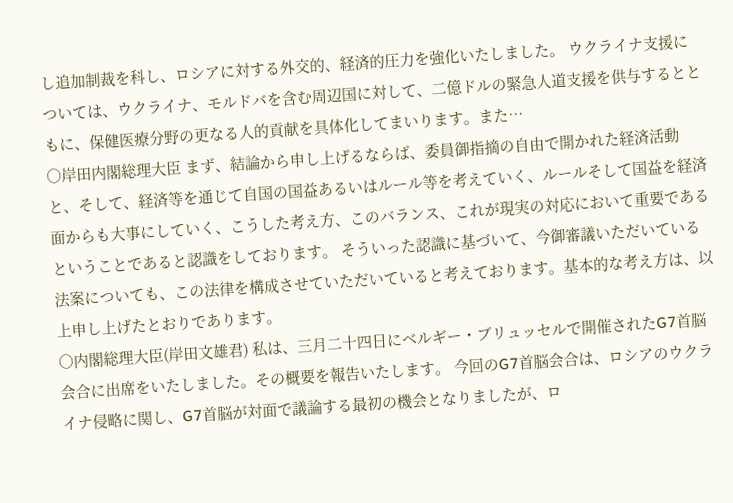し追加制裁を科し、ロシアに対する外交的、経済的圧力を強化いたしました。 ウクライナ支援については、ウクライナ、モルドバを含む周辺国に対して、二億ドルの緊急人道支援を供与するとともに、保健医療分野の更なる人的貢献を具体化してまいります。また…
○岸田内閣総理大臣 まず、結論から申し上げるならば、委員御指摘の自由で開かれた経済活動と、そして、経済等を通じて自国の国益あるいはルール等を考えていく、ルールそして国益を経済面からも大事にしていく、こうした考え方、このバランス、これが現実の対応において重要であるということであると認識をしております。 そういった認識に基づいて、今御審議いただいている法案についても、この法律を構成させていただいていると考えております。基本的な考え方は、以上申し上げたとおりであります。
○内閣総理大臣(岸田文雄君) 私は、三月二十四日にベルギー・ブリュッセルで開催されたG7首脳会合に出席をいたしました。その概要を報告いたします。 今回のG7首脳会合は、ロシアのウクライナ侵略に関し、G7首脳が対面で議論する最初の機会となりましたが、ロ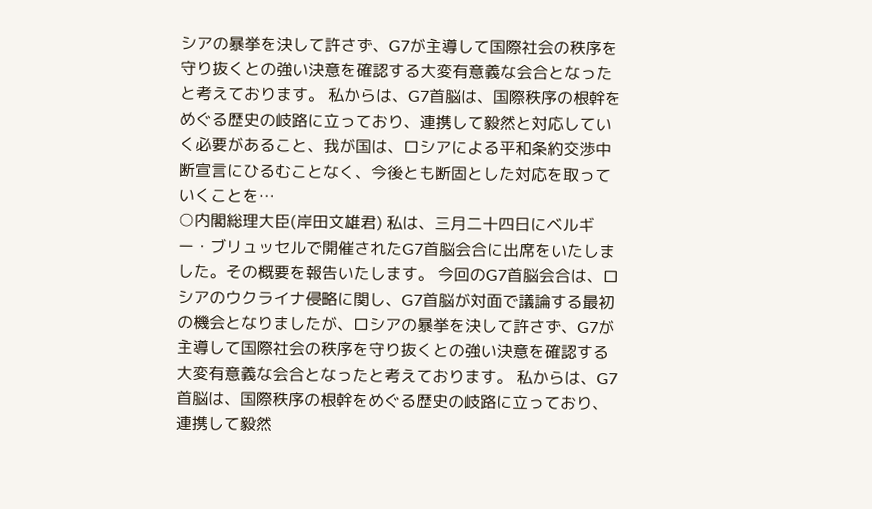シアの暴挙を決して許さず、G7が主導して国際社会の秩序を守り抜くとの強い決意を確認する大変有意義な会合となったと考えております。 私からは、G7首脳は、国際秩序の根幹をめぐる歴史の岐路に立っており、連携して毅然と対応していく必要があること、我が国は、ロシアによる平和条約交渉中断宣言にひるむことなく、今後とも断固とした対応を取っていくことを…
○内閣総理大臣(岸田文雄君) 私は、三月二十四日にベルギー・ブリュッセルで開催されたG7首脳会合に出席をいたしました。その概要を報告いたします。 今回のG7首脳会合は、ロシアのウクライナ侵略に関し、G7首脳が対面で議論する最初の機会となりましたが、ロシアの暴挙を決して許さず、G7が主導して国際社会の秩序を守り抜くとの強い決意を確認する大変有意義な会合となったと考えております。 私からは、G7首脳は、国際秩序の根幹をめぐる歴史の岐路に立っており、連携して毅然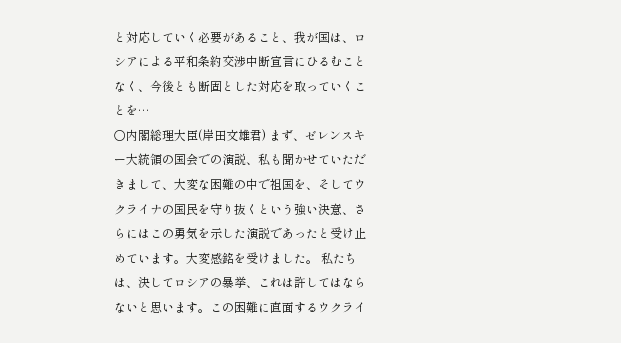と対応していく必要があること、我が国は、ロシアによる平和条約交渉中断宣言にひるむことなく、今後とも断固とした対応を取っていくことを…
○内閣総理大臣(岸田文雄君) まず、ゼレンスキー大統領の国会での演説、私も聞かせていただきまして、大変な困難の中で祖国を、そしてウクライナの国民を守り抜くという強い決意、さらにはこの勇気を示した演説であったと受け止めています。大変感銘を受けました。 私たちは、決してロシアの暴挙、これは許してはならないと思います。この困難に直面するウクライ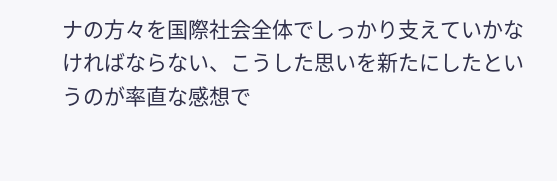ナの方々を国際社会全体でしっかり支えていかなければならない、こうした思いを新たにしたというのが率直な感想で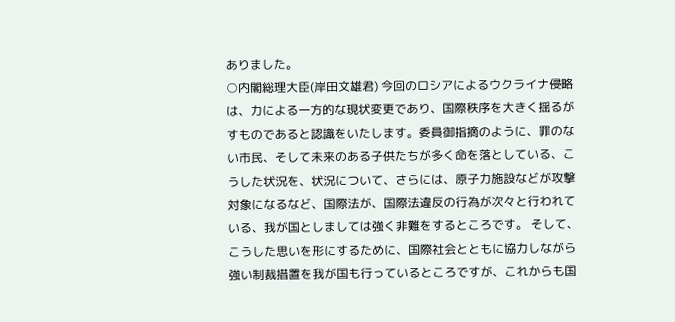ありました。
○内閣総理大臣(岸田文雄君) 今回のロシアによるウクライナ侵略は、力による一方的な現状変更であり、国際秩序を大きく揺るがすものであると認識をいたします。委員御指摘のように、罪のない市民、そして未来のある子供たちが多く命を落としている、こうした状況を、状況について、さらには、原子力施設などが攻撃対象になるなど、国際法が、国際法違反の行為が次々と行われている、我が国としましては強く非難をするところです。 そして、こうした思いを形にするために、国際社会とともに協力しながら強い制裁措置を我が国も行っているところですが、これからも国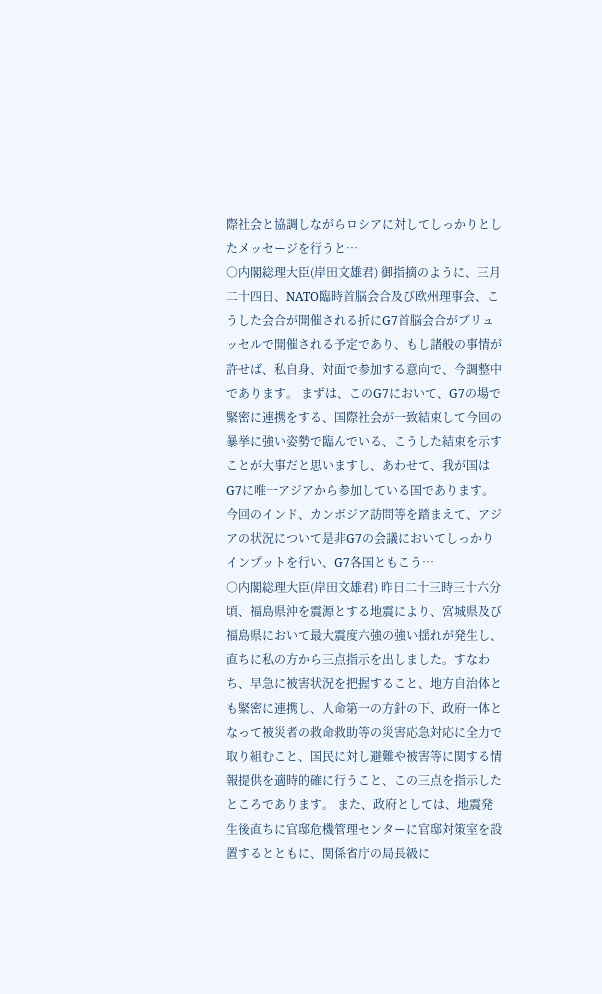際社会と協調しながらロシアに対してしっかりとしたメッセージを行うと…
○内閣総理大臣(岸田文雄君) 御指摘のように、三月二十四日、NATO臨時首脳会合及び欧州理事会、こうした会合が開催される折にG7首脳会合がブリュッセルで開催される予定であり、もし諸般の事情が許せば、私自身、対面で参加する意向で、今調整中であります。 まずは、このG7において、G7の場で緊密に連携をする、国際社会が一致結束して今回の暴挙に強い姿勢で臨んでいる、こうした結束を示すことが大事だと思いますし、あわせて、我が国はG7に唯一アジアから参加している国であります。今回のインド、カンボジア訪問等を踏まえて、アジアの状況について是非G7の会議においてしっかりインプットを行い、G7各国ともこう…
○内閣総理大臣(岸田文雄君) 昨日二十三時三十六分頃、福島県沖を震源とする地震により、宮城県及び福島県において最大震度六強の強い揺れが発生し、直ちに私の方から三点指示を出しました。すなわち、早急に被害状況を把握すること、地方自治体とも緊密に連携し、人命第一の方針の下、政府一体となって被災者の救命救助等の災害応急対応に全力で取り組むこと、国民に対し避難や被害等に関する情報提供を適時的確に行うこと、この三点を指示したところであります。 また、政府としては、地震発生後直ちに官邸危機管理センターに官邸対策室を設置するとともに、関係省庁の局長級に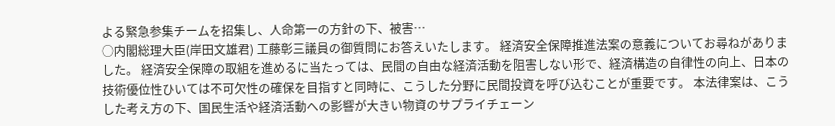よる緊急参集チームを招集し、人命第一の方針の下、被害…
○内閣総理大臣(岸田文雄君) 工藤彰三議員の御質問にお答えいたします。 経済安全保障推進法案の意義についてお尋ねがありました。 経済安全保障の取組を進めるに当たっては、民間の自由な経済活動を阻害しない形で、経済構造の自律性の向上、日本の技術優位性ひいては不可欠性の確保を目指すと同時に、こうした分野に民間投資を呼び込むことが重要です。 本法律案は、こうした考え方の下、国民生活や経済活動への影響が大きい物資のサプライチェーン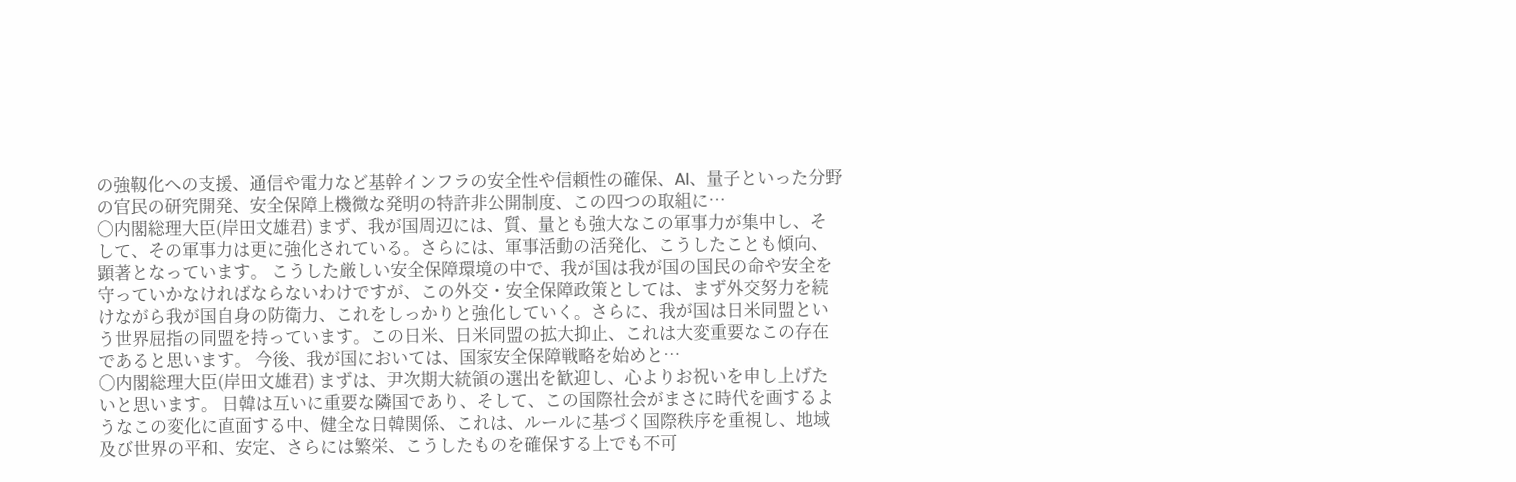の強靱化への支援、通信や電力など基幹インフラの安全性や信頼性の確保、AI、量子といった分野の官民の研究開発、安全保障上機微な発明の特許非公開制度、この四つの取組に…
○内閣総理大臣(岸田文雄君) まず、我が国周辺には、質、量とも強大なこの軍事力が集中し、そして、その軍事力は更に強化されている。さらには、軍事活動の活発化、こうしたことも傾向、顕著となっています。 こうした厳しい安全保障環境の中で、我が国は我が国の国民の命や安全を守っていかなければならないわけですが、この外交・安全保障政策としては、まず外交努力を続けながら我が国自身の防衛力、これをしっかりと強化していく。さらに、我が国は日米同盟という世界屈指の同盟を持っています。この日米、日米同盟の拡大抑止、これは大変重要なこの存在であると思います。 今後、我が国においては、国家安全保障戦略を始めと…
○内閣総理大臣(岸田文雄君) まずは、尹次期大統領の選出を歓迎し、心よりお祝いを申し上げたいと思います。 日韓は互いに重要な隣国であり、そして、この国際社会がまさに時代を画するようなこの変化に直面する中、健全な日韓関係、これは、ルールに基づく国際秩序を重視し、地域及び世界の平和、安定、さらには繁栄、こうしたものを確保する上でも不可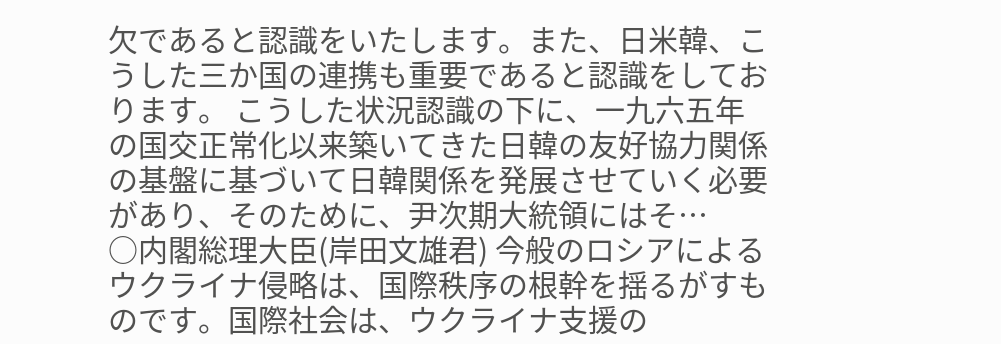欠であると認識をいたします。また、日米韓、こうした三か国の連携も重要であると認識をしております。 こうした状況認識の下に、一九六五年の国交正常化以来築いてきた日韓の友好協力関係の基盤に基づいて日韓関係を発展させていく必要があり、そのために、尹次期大統領にはそ…
○内閣総理大臣(岸田文雄君) 今般のロシアによるウクライナ侵略は、国際秩序の根幹を揺るがすものです。国際社会は、ウクライナ支援の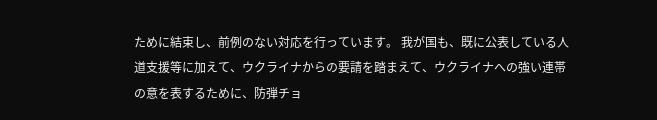ために結束し、前例のない対応を行っています。 我が国も、既に公表している人道支援等に加えて、ウクライナからの要請を踏まえて、ウクライナへの強い連帯の意を表するために、防弾チョ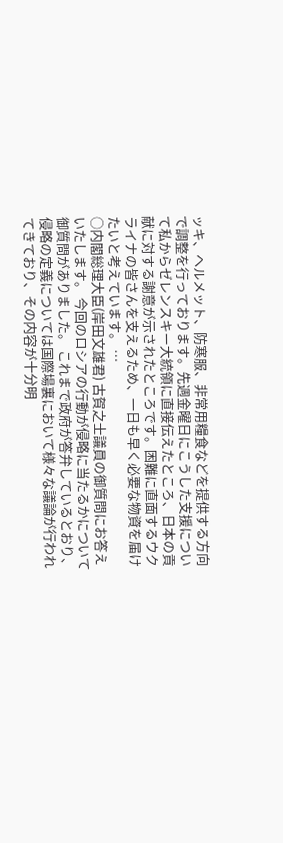ッキ、ヘルメット、防寒服、非常用糧食などを提供する方向で調整を行っております。先週金曜日にこうした支援について私からゼレンスキー大統領に直接伝えたところ、日本の貢献に対する謝意が示されたところです。困難に直面するウクライナの皆さんを支えるため、一日も早く必要な物資を届けたいと考えています。 …
○内閣総理大臣(岸田文雄君) 古賀之士議員の御質問にお答えいたします。 今回のロシアの行動が侵略に当たるかについて御質問がありました。 これまで政府が答弁しているとおり、侵略の定義については国際場裏において様々な議論が行われてきており、その内容が十分明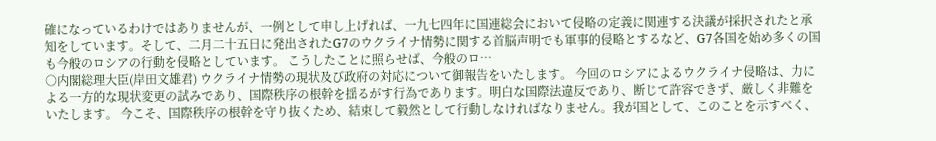確になっているわけではありませんが、一例として申し上げれば、一九七四年に国連総会において侵略の定義に関連する決議が採択されたと承知をしています。そして、二月二十五日に発出されたG7のウクライナ情勢に関する首脳声明でも軍事的侵略とするなど、G7各国を始め多くの国も今般のロシアの行動を侵略としています。 こうしたことに照らせば、今般のロ…
○内閣総理大臣(岸田文雄君) ウクライナ情勢の現状及び政府の対応について御報告をいたします。 今回のロシアによるウクライナ侵略は、力による一方的な現状変更の試みであり、国際秩序の根幹を揺るがす行為であります。明白な国際法違反であり、断じて許容できず、厳しく非難をいたします。 今こそ、国際秩序の根幹を守り抜くため、結束して毅然として行動しなければなりません。我が国として、このことを示すべく、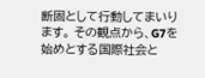断固として行動してまいります。 その観点から、G7を始めとする国際社会と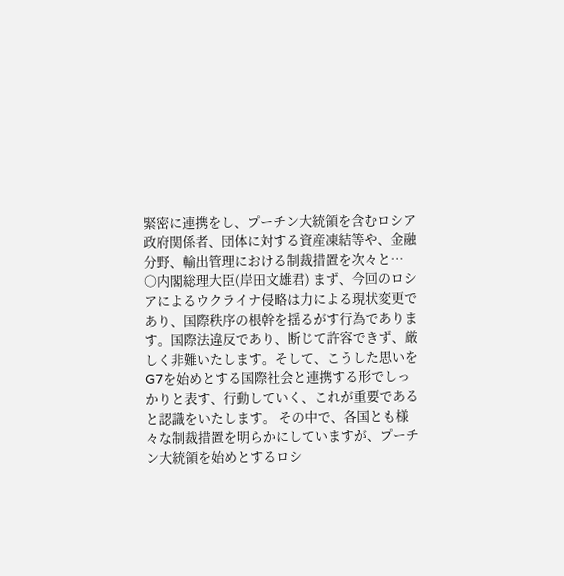緊密に連携をし、プーチン大統領を含むロシア政府関係者、団体に対する資産凍結等や、金融分野、輸出管理における制裁措置を次々と…
○内閣総理大臣(岸田文雄君) まず、今回のロシアによるウクライナ侵略は力による現状変更であり、国際秩序の根幹を揺るがす行為であります。国際法違反であり、断じて許容できず、厳しく非難いたします。そして、こうした思いをG7を始めとする国際社会と連携する形でしっかりと表す、行動していく、これが重要であると認識をいたします。 その中で、各国とも様々な制裁措置を明らかにしていますが、プーチン大統領を始めとするロシ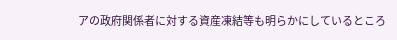アの政府関係者に対する資産凍結等も明らかにしているところ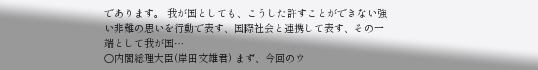であります。 我が国としても、こうした許すことができない強い非難の思いを行動で表す、国際社会と連携して表す、その一端として我が国…
○内閣総理大臣(岸田文雄君) まず、今回のウ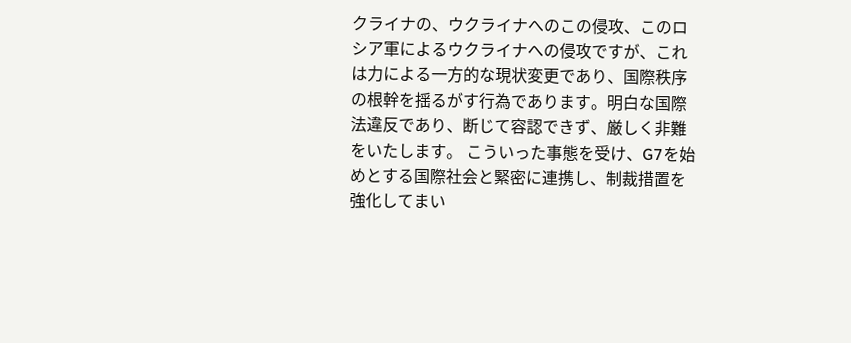クライナの、ウクライナへのこの侵攻、このロシア軍によるウクライナへの侵攻ですが、これは力による一方的な現状変更であり、国際秩序の根幹を揺るがす行為であります。明白な国際法違反であり、断じて容認できず、厳しく非難をいたします。 こういった事態を受け、G7を始めとする国際社会と緊密に連携し、制裁措置を強化してまい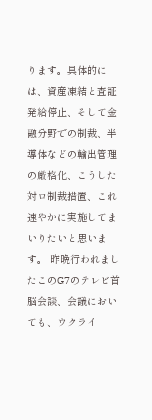ります。具体的には、資産凍結と査証発給停止、そして金融分野での制裁、半導体などの輸出管理の厳格化、こうした対ロ制裁措置、これ速やかに実施してまいりたいと思います。 昨晩行われましたこのG7のテレビ首脳会談、会議においても、ウクライ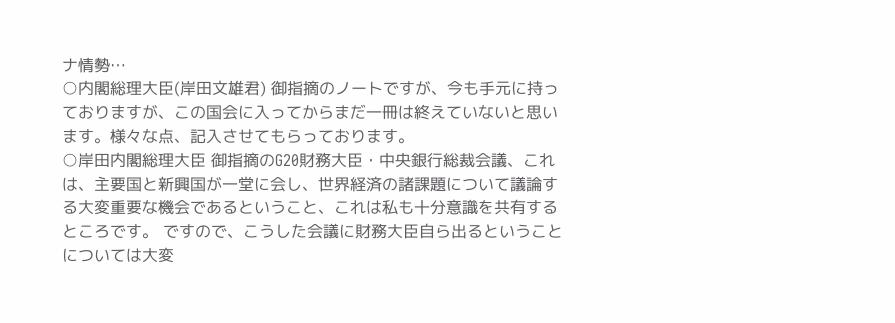ナ情勢…
○内閣総理大臣(岸田文雄君) 御指摘のノートですが、今も手元に持っておりますが、この国会に入ってからまだ一冊は終えていないと思います。様々な点、記入させてもらっております。
○岸田内閣総理大臣 御指摘のG20財務大臣・中央銀行総裁会議、これは、主要国と新興国が一堂に会し、世界経済の諸課題について議論する大変重要な機会であるということ、これは私も十分意識を共有するところです。 ですので、こうした会議に財務大臣自ら出るということについては大変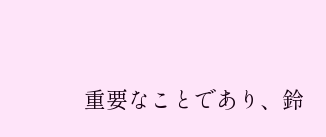重要なことであり、鈴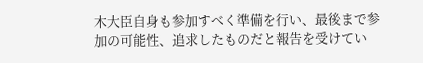木大臣自身も参加すべく準備を行い、最後まで参加の可能性、追求したものだと報告を受けてい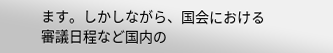ます。しかしながら、国会における審議日程など国内の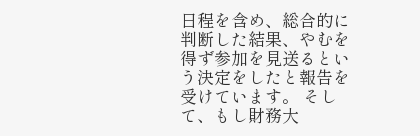日程を含め、総合的に判断した結果、やむを得ず参加を見送るという決定をしたと報告を受けています。 そして、もし財務大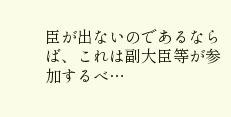臣が出ないのであるならば、これは副大臣等が参加するべ…